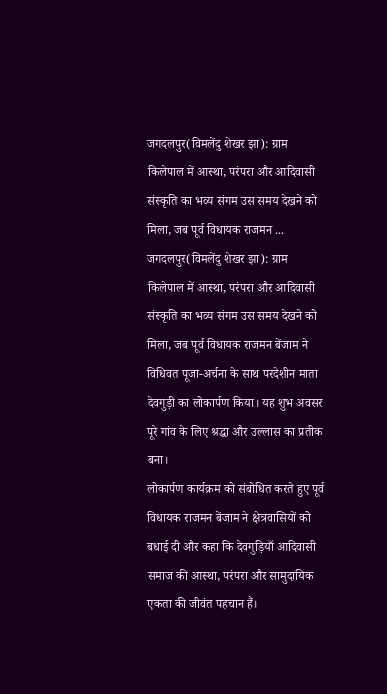जगदलपुर(विमलेंदु शेखर झा): ग्राम किलेपाल में आस्था, परंपरा और आदिवासी संस्कृति का भव्य संगम उस समय देखने को मिला, जब पूर्व विधायक राजमन ...
जगदलपुर(विमलेंदु शेखर झा): ग्राम किलेपाल में आस्था, परंपरा और आदिवासी संस्कृति का भव्य संगम उस समय देखने को मिला, जब पूर्व विधायक राजमन बेंजाम ने विधिवत पूजा-अर्चना के साथ परदेशीन माता देवगुड़ी का लोकार्पण किया। यह शुभ अवसर पूरे गांव के लिए श्रद्धा और उल्लास का प्रतीक बना।
लोकार्पण कार्यक्रम को संबोधित करते हुए पूर्व विधायक राजमन बेंजाम ने क्षेत्रवासियों को बधाई दी और कहा कि देवगुड़ियाँ आदिवासी समाज की आस्था, परंपरा और सामुदायिक एकता की जीवंत पहचान हैं।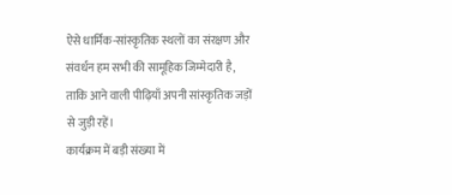ऐसे धार्मिक-सांस्कृतिक स्थलों का संरक्षण और संवर्धन हम सभी की सामूहिक जिम्मेदारी है, ताकि आने वाली पीढ़ियाँ अपनी सांस्कृतिक जड़ों से जुड़ी रहें।
कार्यक्रम में बड़ी संख्या में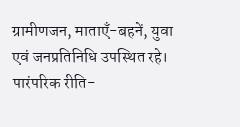ग्रामीणजन, माताएँ-बहनें, युवा एवं जनप्रतिनिधि उपस्थित रहे। पारंपरिक रीति-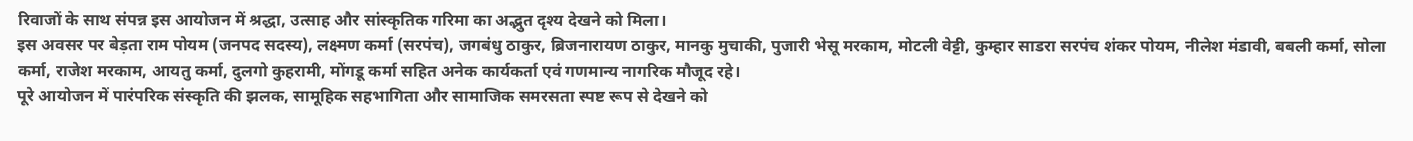रिवाजों के साथ संपन्न इस आयोजन में श्रद्धा, उत्साह और सांस्कृतिक गरिमा का अद्भुत दृश्य देखने को मिला।
इस अवसर पर बेड़ता राम पोयम (जनपद सदस्य), लक्ष्मण कर्मा (सरपंच), जगबंधु ठाकुर, ब्रिजनारायण ठाकुर, मानकु मुचाकी, पुजारी भेसू मरकाम, मोटली वेट्टी, कुम्हार साडरा सरपंच शंकर पोयम, नीलेश मंडावी, बबली कर्मा, सोला कर्मा, राजेश मरकाम, आयतु कर्मा, दुलगो कुहरामी, मोंगडू कर्मा सहित अनेक कार्यकर्ता एवं गणमान्य नागरिक मौजूद रहे।
पूरे आयोजन में पारंपरिक संस्कृति की झलक, सामूहिक सहभागिता और सामाजिक समरसता स्पष्ट रूप से देखने को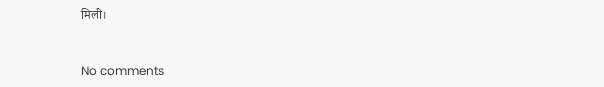मिली।



No comments